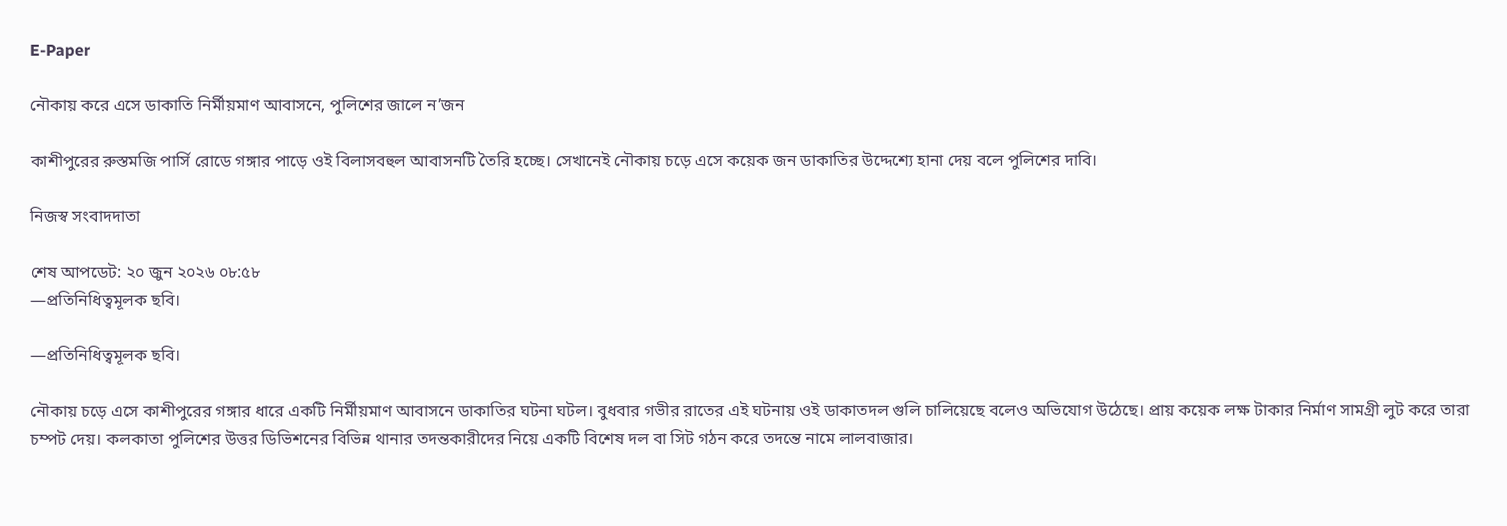E-Paper

নৌকায় করে এসে ডাকাতি নির্মীয়মাণ আবাসনে, পুলিশের জালে ন’জন

কাশীপুরের রুস্তমজি পার্সি রোডে গঙ্গার পাড়ে ওই বিলাসবহুল আবাসনটি তৈরি হচ্ছে। সেখানেই নৌকায় চড়ে এসে কয়েক জন ডাকাতির উদ্দেশ্যে হানা দেয় বলে পুলিশের দাবি।

নিজস্ব সংবাদদাতা

শেষ আপডেট: ২০ জুন ২০২৬ ০৮:৫৮
—প্রতিনিধিত্বমূলক ছবি।

—প্রতিনিধিত্বমূলক ছবি।

নৌকায় চড়ে এসে কাশীপুরের গঙ্গার ধারে একটি নির্মীয়মাণ আবাসনে ডাকাতির ঘটনা ঘটল। বুধবার গভীর রাতের এই ঘটনায় ওই ডাকাতদল গুলি চালিয়েছে বলেও অভিযোগ উঠেছে। প্রায় কয়েক লক্ষ টাকার নির্মাণ সামগ্রী লুট করে তারা চম্পট দেয়। কলকাতা পুলিশের উত্তর ডিভিশনের বিভিন্ন থানার তদন্তকারীদের নিয়ে একটি বিশেষ দল বা সিট গঠন করে তদন্তে নামে লালবাজার।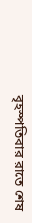বৃহস্পতিবার রাতে শেষ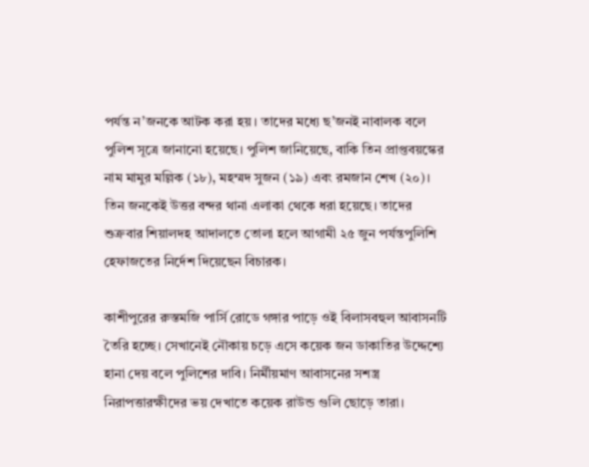পর্যন্ত ন’জনকে আটক করা হয়। তাদের মধ্যে ছ’জনই নাবালক বলে পুলিশ সূত্রে জানানো হয়েছে। পুলিশ জানিয়েছে, বাকি তিন প্রাপ্তবয়স্কের নাম মামুর মল্লিক (১৮), মহম্মদ সুজন (১৯) এবং রমজান শেখ (২০)। তিন জনকেই উত্তর বন্দর থানা এলাকা থেকে ধরা হয়েছে। তাদের শুক্রবার শিয়ালদহ আদালতে তোলা হলে আগামী ২৫ জুন পর্যন্তপুলিশি হেফাজতের নির্দেশ দিয়েছেন বিচারক।

কাশীপুরের রুস্তমজি পার্সি রোডে গঙ্গার পাড়ে ওই বিলাসবহুল আবাসনটি তৈরি হচ্ছে। সেখানেই নৌকায় চড়ে এসে কয়েক জন ডাকাতির উদ্দেশ্যে হানা দেয় বলে পুলিশের দাবি। নির্মীয়মাণ আবাসনের সশস্ত্র নিরাপত্তারক্ষীদের ভয় দেখাতে কয়েক রাউন্ড গুলি ছোড়ে তারা।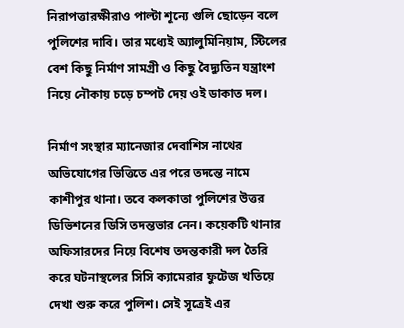নিরাপত্তারক্ষীরাও পাল্টা শূন্যে গুলি ছোড়েন বলে পুলিশের দাবি। তার মধ্যেই অ্যালুমিনিয়াম, স্টিলের বেশ কিছু নির্মাণ সামগ্রী ও কিছু বৈদ্যুতিন যন্ত্রাংশ নিয়ে নৌকায় চড়ে চম্পট দেয় ওই ডাকাত দল।

নির্মাণ সংস্থার ম্যানেজার দেবাশিস নাথের অভিযোগের ভিত্তিতে এর পরে তদন্তে নামে কাশীপুর থানা। তবে কলকাতা পুলিশের উত্তর ডিভিশনের ডিসি তদন্তভার নেন। কয়েকটি থানার অফিসারদের নিয়ে বিশেষ তদন্তকারী দল তৈরি করে ঘটনাস্থলের সিসি ক্যামেরার ফুটেজ খতিয়ে দেখা শুরু করে পুলিশ। সেই সূত্রেই এর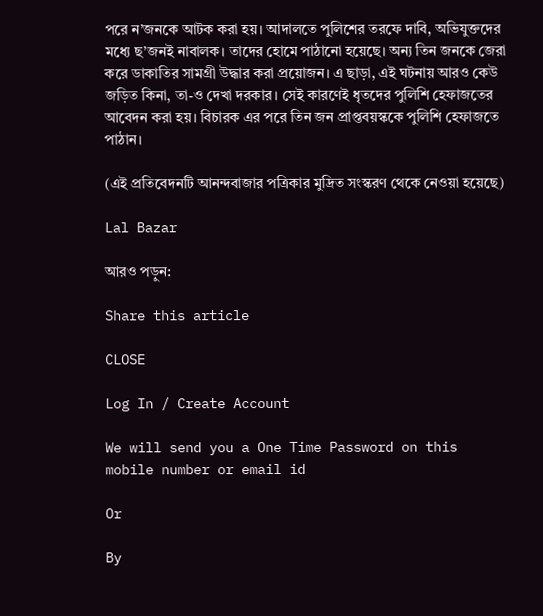পরে ন’জনকে আটক করা হয়। আদালতে পুলিশের তরফে দাবি, অভিযুক্তদের মধ্যে ছ’জনই নাবালক। তাদের হোমে পাঠানো হয়েছে। অন্য তিন জনকে জেরা করে ডাকাতির সামগ্রী উদ্ধার করা প্রয়োজন। এ ছাড়া, এই ঘটনায় আরও কেউ জড়িত কিনা, তা-ও দেখা দরকার। সেই কারণেই ধৃতদের পুলিশি হেফাজতের আবেদন করা হয়। বিচারক এর পরে তিন জন প্রাপ্তবয়স্ককে পুলিশি হেফাজতে পাঠান।

(এই প্রতিবেদনটি আনন্দবাজার পত্রিকার মুদ্রিত সংস্করণ থেকে নেওয়া হয়েছে)

Lal Bazar

আরও পড়ুন:

Share this article

CLOSE

Log In / Create Account

We will send you a One Time Password on this mobile number or email id

Or

By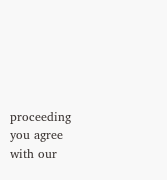proceeding you agree with our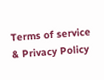Terms of service & Privacy Policy